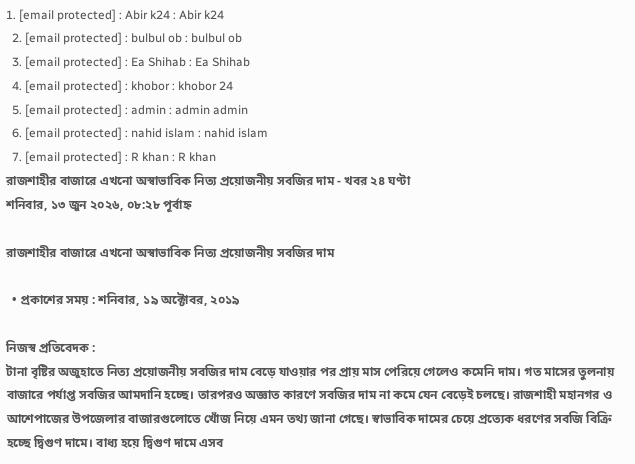1. [email protected] : Abir k24 : Abir k24
  2. [email protected] : bulbul ob : bulbul ob
  3. [email protected] : Ea Shihab : Ea Shihab
  4. [email protected] : khobor : khobor 24
  5. [email protected] : admin : admin admin
  6. [email protected] : nahid islam : nahid islam
  7. [email protected] : R khan : R khan
রাজশাহীর বাজারে এখনো অস্বাভাবিক নিত্য প্রয়োজনীয় সবজির দাম - খবর ২৪ ঘণ্টা
শনিবার, ১৩ জুন ২০২৬, ০৮:২৮ পূর্বাহ্ন

রাজশাহীর বাজারে এখনো অস্বাভাবিক নিত্য প্রয়োজনীয় সবজির দাম

  • প্রকাশের সময় : শনিবার, ১৯ অক্টোবর, ২০১৯

নিজস্ব প্রতিবেদক :
টানা বৃষ্টির অজুহাতে নিত্য প্রয়োজনীয় সবজির দাম বেড়ে যাওয়ার পর প্রায় মাস পেরিয়ে গেলেও কমেনি দাম। গত মাসের তুলনায় বাজারে পর্যাপ্ত সবজির আমদানি হচ্ছে। তারপরও অজ্ঞাত কারণে সবজির দাম না কমে যেন বেড়েই চলছে। রাজশাহী মহানগর ও আশেপাজের উপজেলার বাজারগুলোতে খোঁজ নিয়ে এমন তথ্য জানা গেছে। স্বাভাবিক দামের চেয়ে প্রত্যেক ধরণের সবজি বিক্রি হচ্ছে দ্বিগুণ দামে। বাধ্য হয়ে দ্বিগুণ দামে এসব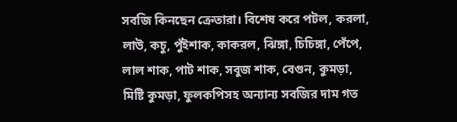সবজি কিনছেন ক্রেতারা। বিশেষ করে পটল, করলা, লাউ, কচু, পুঁইশাক, কাকরল, ঝিঙ্গা, চিচিঙ্গা, পেঁপে, লাল শাক, পাট শাক, সবুজ শাক, বেগুন, কুমড়া, মিষ্টি কুমড়া, ফুলকপিসহ অন্যান্য সবজির দাম গত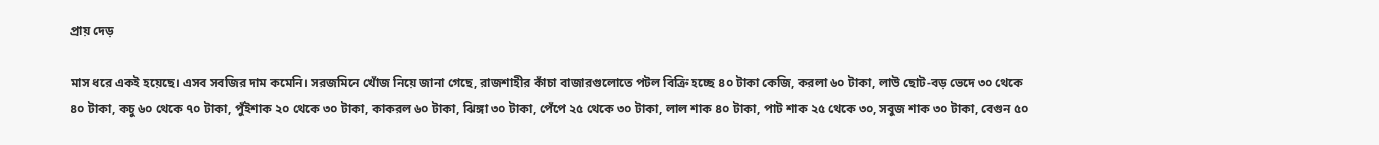প্রায় দেড়

মাস ধরে একই হয়েছে। এসব সবজির দাম কমেনি। সরজমিনে খোঁজ নিয়ে জানা গেছে, রাজশাহীর কাঁচা বাজারগুলোতে পটল বিক্রি হচ্ছে ৪০ টাকা কেজি, করলা ৬০ টাকা, লাউ ছোট-বড় ভেদে ৩০ থেকে ৪০ টাকা, কচু ৬০ থেকে ৭০ টাকা, পুঁইশাক ২০ থেকে ৩০ টাকা, কাকরল ৬০ টাকা, ঝিঙ্গা ৩০ টাকা, পেঁপে ২৫ থেকে ৩০ টাকা, লাল শাক ৪০ টাকা, পাট শাক ২৫ থেকে ৩০, সবুজ শাক ৩০ টাকা, বেগুন ৫০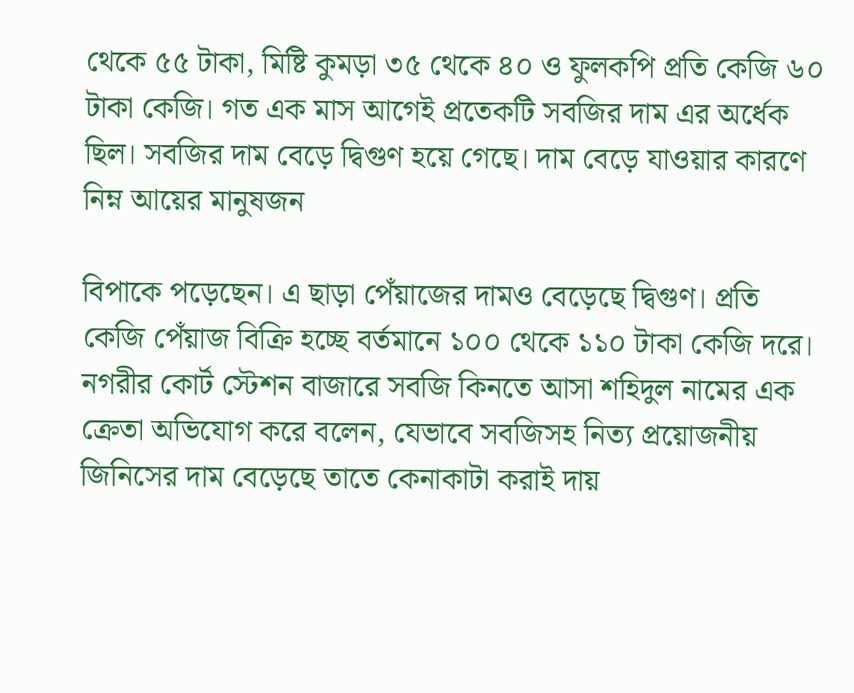থেকে ৫৫ টাকা, মিষ্টি কুমড়া ৩৫ থেকে ৪০ ও ফুলকপি প্রতি কেজি ৬০ টাকা কেজি। গত এক মাস আগেই প্রতেকটি সবজির দাম এর অর্ধেক ছিল। সবজির দাম বেড়ে দ্বিগুণ হয়ে গেছে। দাম বেড়ে যাওয়ার কারণে নিম্ন আয়ের মানুষজন

বিপাকে পড়েছেন। এ ছাড়া পেঁয়াজের দামও বেড়েছে দ্বিগুণ। প্রতি কেজি পেঁয়াজ বিক্রি হচ্ছে বর্তমানে ১০০ থেকে ১১০ টাকা কেজি দরে। নগরীর কোর্ট স্টেশন বাজারে সবজি কিনতে আসা শহিদুল নামের এক ক্রেতা অভিযোগ করে বলেন, যেভাবে সবজিসহ নিত্য প্রয়োজনীয় জিনিসের দাম বেড়েছে তাতে কেনাকাটা করাই দায়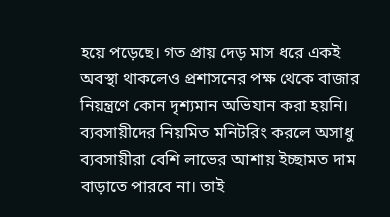হয়ে পড়েছে। গত প্রায় দেড় মাস ধরে একই অবস্থা থাকলেও প্রশাসনের পক্ষ থেকে বাজার নিয়ন্ত্রণে কোন দৃশ্যমান অভিযান করা হয়নি। ব্যবসায়ীদের নিয়মিত মনিটরিং করলে অসাধু ব্যবসায়ীরা বেশি লাভের আশায় ইচ্ছামত দাম বাড়াতে পারবে না। তাই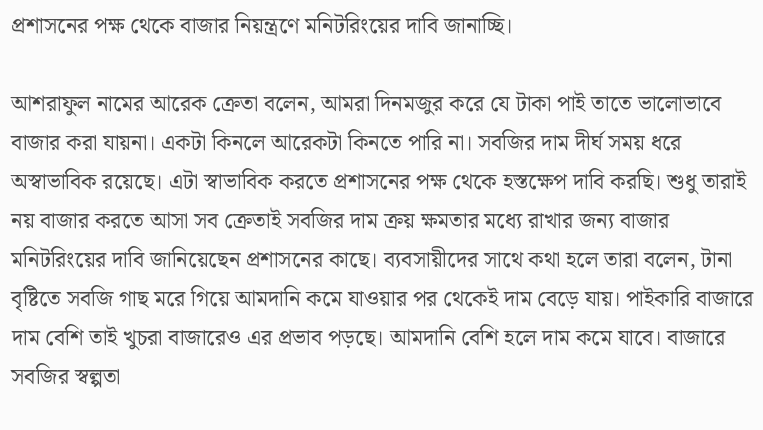প্রশাসনের পক্ষ থেকে বাজার নিয়ন্ত্রণে মনিটরিংয়ের দাবি জানাচ্ছি।

আশরাফুল নামের আরেক ক্রেতা বলেন, আমরা দিনমজুর করে যে টাকা পাই তাতে ভালোভাবে বাজার করা যায়না। একটা কিনলে আরেকটা কিনতে পারি না। সবজির দাম দীর্ঘ সময় ধরে অস্বাভাবিক রয়েছে। এটা স্বাভাবিক করতে প্রশাসনের পক্ষ থেকে হস্তক্ষেপ দাবি করছি। শুধু তারাই নয় বাজার করতে আসা সব ক্রেতাই সবজির দাম ক্রয় ক্ষমতার মধ্যে রাখার জন্য বাজার মনিটরিংয়ের দাবি জানিয়েছেন প্রশাসনের কাছে। ব্যবসায়ীদের সাথে কথা হলে তারা বলেন, টানা বৃষ্টিতে সবজি গাছ মরে গিয়ে আমদানি কমে যাওয়ার পর থেকেই দাম বেড়ে যায়। পাইকারি বাজারে দাম বেশি তাই খুচরা বাজারেও এর প্রভাব পড়ছে। আমদানি বেশি হলে দাম কমে যাবে। বাজারে সবজির স্বল্পতা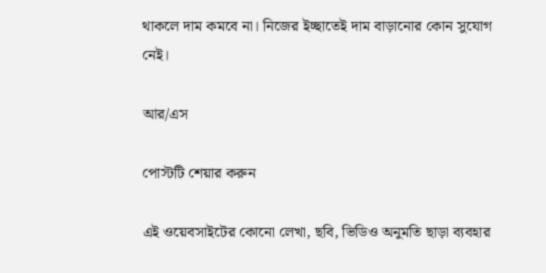থাকলে দাম কমবে না। নিজের ইচ্ছাতেই দাম বাড়ানোর কোন সুযোগ নেই।

আর/এস

পোস্টটি শেয়ার করুন

এই ওয়েবসাইটের কোনো লেখা, ছবি, ভিডিও অনুমতি ছাড়া ব্যবহার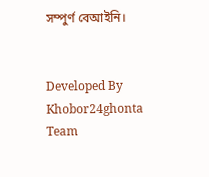সম্পুর্ণ বেআইনি।


Developed By Khobor24ghonta Team